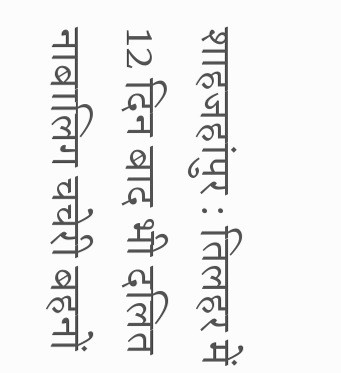शाहजहांपुर : तिलहर में 12 दिन बाद भी दलित नाबालिग चचेरी बहनों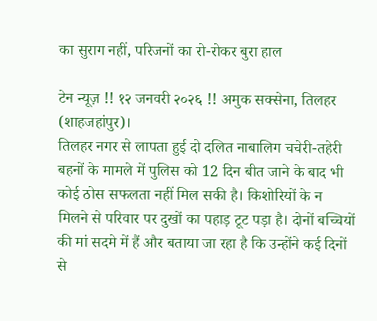का सुराग नहीं, परिजनों का रो-रोकर बुरा हाल

टेन न्यूज़ !! १२ जनवरी २०२६ !! अमुक सक्सेना, तिलहर (शाहजहांपुर)।
तिलहर नगर से लापता हुई दो दलित नाबालिग चचेरी-तहेरी बहनों के मामले में पुलिस को 12 दिन बीत जाने के बाद भी कोई ठोस सफलता नहीं मिल सकी है। किशोरियों के न मिलने से परिवार पर दुखों का पहाड़ टूट पड़ा है। दोनों बच्चियों की मां सदमे में हैं और बताया जा रहा है कि उन्होंने कई दिनों से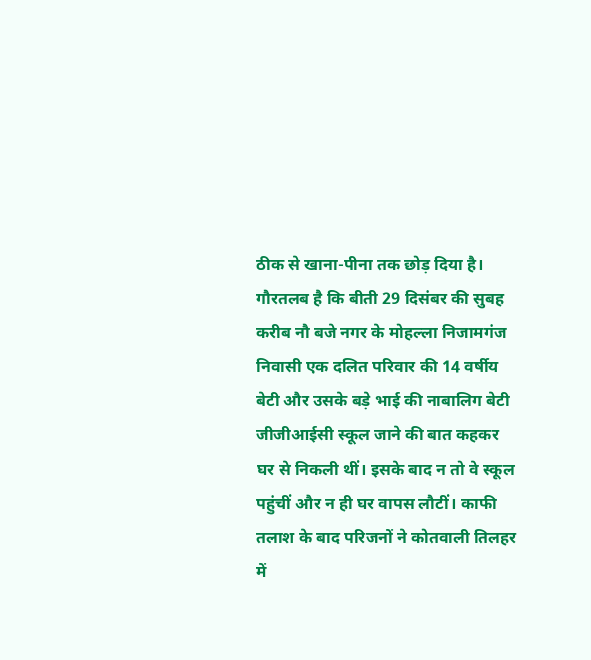ठीक से खाना-पीना तक छोड़ दिया है।
गौरतलब है कि बीती 29 दिसंबर की सुबह करीब नौ बजे नगर के मोहल्ला निजामगंज निवासी एक दलित परिवार की 14 वर्षीय बेटी और उसके बड़े भाई की नाबालिग बेटी जीजीआईसी स्कूल जाने की बात कहकर घर से निकली थीं। इसके बाद न तो वे स्कूल पहुंचीं और न ही घर वापस लौटीं। काफी तलाश के बाद परिजनों ने कोतवाली तिलहर में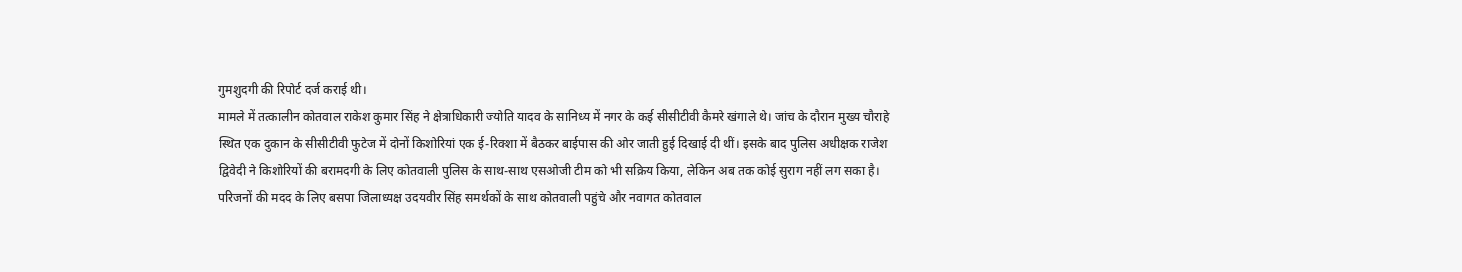गुमशुदगी की रिपोर्ट दर्ज कराई थी।
मामले में तत्कालीन कोतवाल राकेश कुमार सिंह ने क्षेत्राधिकारी ज्योति यादव के सानिध्य में नगर के कई सीसीटीवी कैमरे खंगाले थे। जांच के दौरान मुख्य चौराहे स्थित एक दुकान के सीसीटीवी फुटेज में दोनों किशोरियां एक ई-रिक्शा में बैठकर बाईपास की ओर जाती हुई दिखाई दी थीं। इसके बाद पुलिस अधीक्षक राजेश द्विवेदी ने किशोरियों की बरामदगी के लिए कोतवाली पुलिस के साथ-साथ एसओजी टीम को भी सक्रिय किया, लेकिन अब तक कोई सुराग नहीं लग सका है।
परिजनों की मदद के लिए बसपा जिलाध्यक्ष उदयवीर सिंह समर्थकों के साथ कोतवाली पहुंचे और नवागत कोतवाल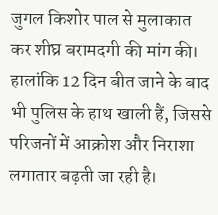जुगल किशोर पाल से मुलाकात कर शीघ्र बरामदगी की मांग की। हालांकि 12 दिन बीत जाने के बाद भी पुलिस के हाथ खाली हैं, जिससे परिजनों में आक्रोश और निराशा लगातार बढ़ती जा रही है।